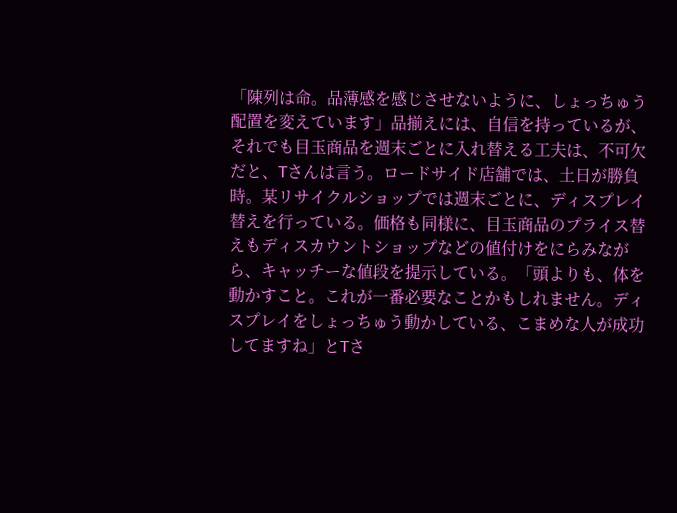「陳列は命。品薄感を感じさせないように、しょっちゅう配置を変えています」品揃えには、自信を持っているが、それでも目玉商品を週末ごとに入れ替える工夫は、不可欠だと、Tさんは言う。ロードサイド店舗では、土日が勝負時。某リサイクルショップでは週末ごとに、ディスプレイ替えを行っている。価格も同様に、目玉商品のプライス替えもディスカウントショップなどの値付けをにらみながら、キャッチーな値段を提示している。「頭よりも、体を動かすこと。これが一番必要なことかもしれません。ディスプレイをしょっちゅう動かしている、こまめな人が成功してますね」とTさ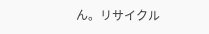ん。リサイクル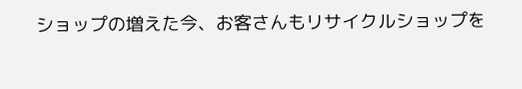ショップの増えた今、お客さんもリサイクルショップを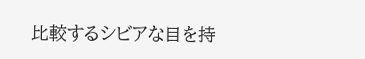比較するシビアな目を持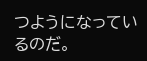つようになっているのだ。